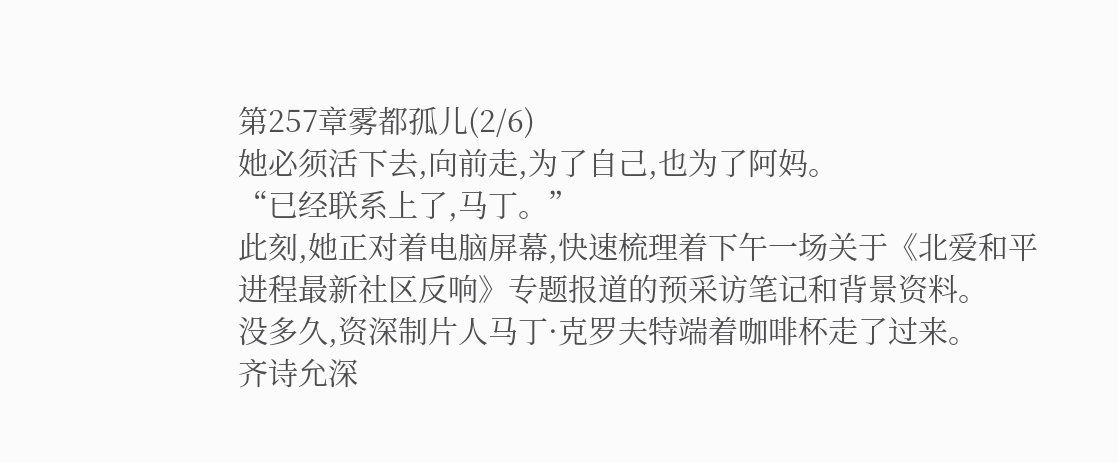第257章雾都孤儿(2/6)
她必须活下去,向前走,为了自己,也为了阿妈。
“已经联系上了,马丁。”
此刻,她正对着电脑屏幕,快速梳理着下午一场关于《北爱和平进程最新社区反响》专题报道的预采访笔记和背景资料。
没多久,资深制片人马丁·克罗夫特端着咖啡杯走了过来。
齐诗允深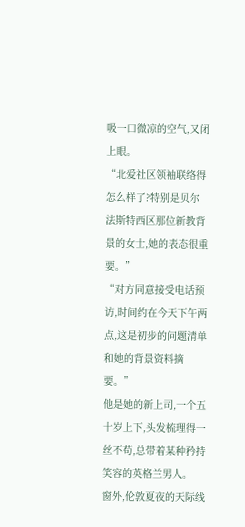吸一口微凉的空气,又闭上眼。
“北爱社区领袖联络得怎么样了?特别是贝尔法斯特西区那位新教背景的女士,她的表态很重要。”
“对方同意接受电话预访,时间约在今天下午两点,这是初步的问题清单和她的背景资料摘要。”
他是她的新上司,一个五十岁上下,头发梳理得一丝不苟,总带着某种矜持笑容的英格兰男人。
窗外,伦敦夏夜的天际线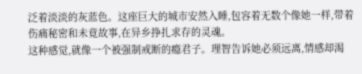泛着淡淡的灰蓝色。这座巨大的城市安然入睡,包容着无数个像她一样,带着伤痛秘密和未竟故事,在异乡挣扎求存的灵魂。
这种感觉,就像一个被强制戒断的瘾君子。理智告诉她必须远离,情感却渴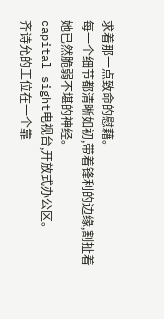求着那一点致命的慰藉。
每一个细节都清晰如初,带着锋利的边缘,割扯着她已然脆弱不堪的神经。
capital sight电视台,开放式办公区。
齐诗允的工位在一个靠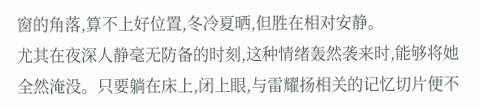窗的角落,算不上好位置,冬冷夏晒,但胜在相对安静。
尤其在夜深人静毫无防备的时刻,这种情绪轰然袭来时,能够将她全然淹没。只要躺在床上,闭上眼,与雷耀扬相关的记忆切片便不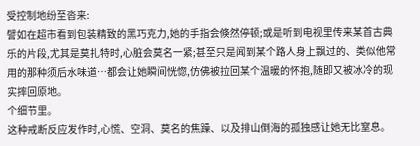受控制地纷至沓来:
譬如在超市看到包装精致的黑巧克力,她的手指会倏然停顿;或是听到电视里传来某首古典乐的片段,尤其是莫扎特时,心脏会莫名一紧;甚至只是闻到某个路人身上飘过的、类似他常用的那种须后水味道…都会让她瞬间恍惚,仿佛被拉回某个温暖的怀抱,随即又被冰冷的现实摔回原地。
个细节里。
这种戒断反应发作时,心慌、空洞、莫名的焦躁、以及排山倒海的孤独感让她无比窒息。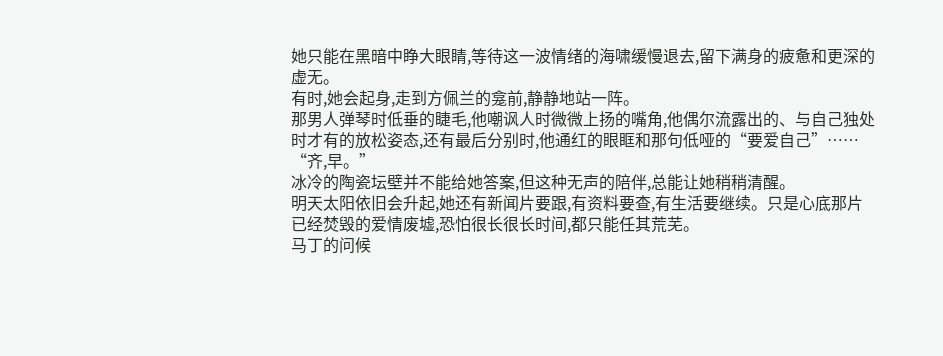她只能在黑暗中睁大眼睛,等待这一波情绪的海啸缓慢退去,留下满身的疲惫和更深的虚无。
有时,她会起身,走到方佩兰的龛前,静静地站一阵。
那男人弹琴时低垂的睫毛,他嘲讽人时微微上扬的嘴角,他偶尔流露出的、与自己独处时才有的放松姿态,还有最后分别时,他通红的眼眶和那句低哑的“要爱自己”……
“齐,早。”
冰冷的陶瓷坛壁并不能给她答案,但这种无声的陪伴,总能让她稍稍清醒。
明天太阳依旧会升起,她还有新闻片要跟,有资料要查,有生活要继续。只是心底那片已经焚毁的爱情废墟,恐怕很长很长时间,都只能任其荒芜。
马丁的问候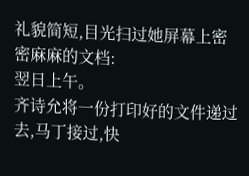礼貌简短,目光扫过她屏幕上密密麻麻的文档:
翌日上午。
齐诗允将一份打印好的文件递过去,马丁接过,快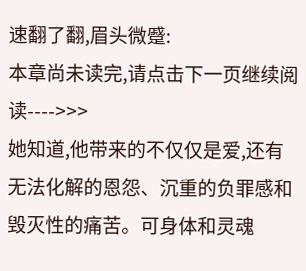速翻了翻,眉头微蹙:
本章尚未读完,请点击下一页继续阅读---->>>
她知道,他带来的不仅仅是爱,还有无法化解的恩怨、沉重的负罪感和毁灭性的痛苦。可身体和灵魂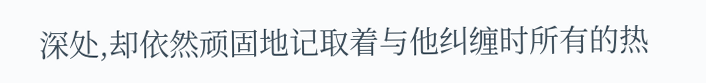深处,却依然顽固地记取着与他纠缠时所有的热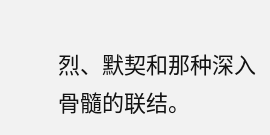烈、默契和那种深入骨髓的联结。